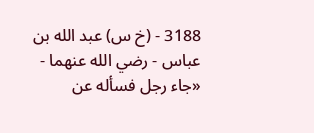3188 - (خ س) عبد الله بن عباس - رضي الله عنهما - «جاء رجل فسأله عن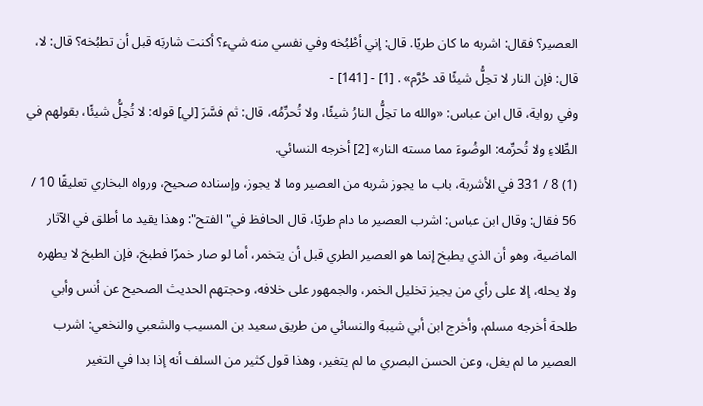العصير؟ فقال: اشربه ما كان طريًا. قال: إني أطْبُخه وفي نفسي منه شيء؟ أكنت شاربَه قبل أن تطبُخه؟ قال: لا، قال: فإن النار لا تحِلُّ شيئًا قد حُرَّم» . [1] - [141] -
وفي رواية، قال ابن عباس: «والله ما تحِلُّ النارُ شيئًا، ولا تُحرِّمُه، قال: ثم فسَّرَ [لي] قوله: لا تُحِلُّ شيئًا، بقولهم في الطِّلاءِ ولا تُحرِّمه: الوضُوءَ مما مسته النار» [2] أخرجه النسائي.
(1) 8 / 331 في الأشربة، باب ما يجوز شربه من العصير وما لا يجوز، وإسناده صحيح، ورواه البخاري تعليقًا 10 / 56 فقال: وقال ابن عباس: اشرب العصير ما دام طريًا، قال الحافظ في"الفتح": وهذا يقيد ما أطلق في الآثار الماضية، وهو أن الذي يطبخ إنما هو العصير الطري قبل أن يتخمر، أما لو صار خمرًا فطبخ، فإن الطبخ لا يطهره ولا يحله، إلا على رأي من يجيز تخليل الخمر، والجمهور على خلافه، وحجتهم الحديث الصحيح عن أنس وأبي طلحة أخرجه مسلم، وأخرج ابن أبي شيبة والنسائي من طريق سعيد بن المسيب والشعبي والنخعي: اشرب العصير ما لم يغل، وعن الحسن البصري ما لم يتغير، وهذا قول كثير من السلف أنه إذا بدا في التغير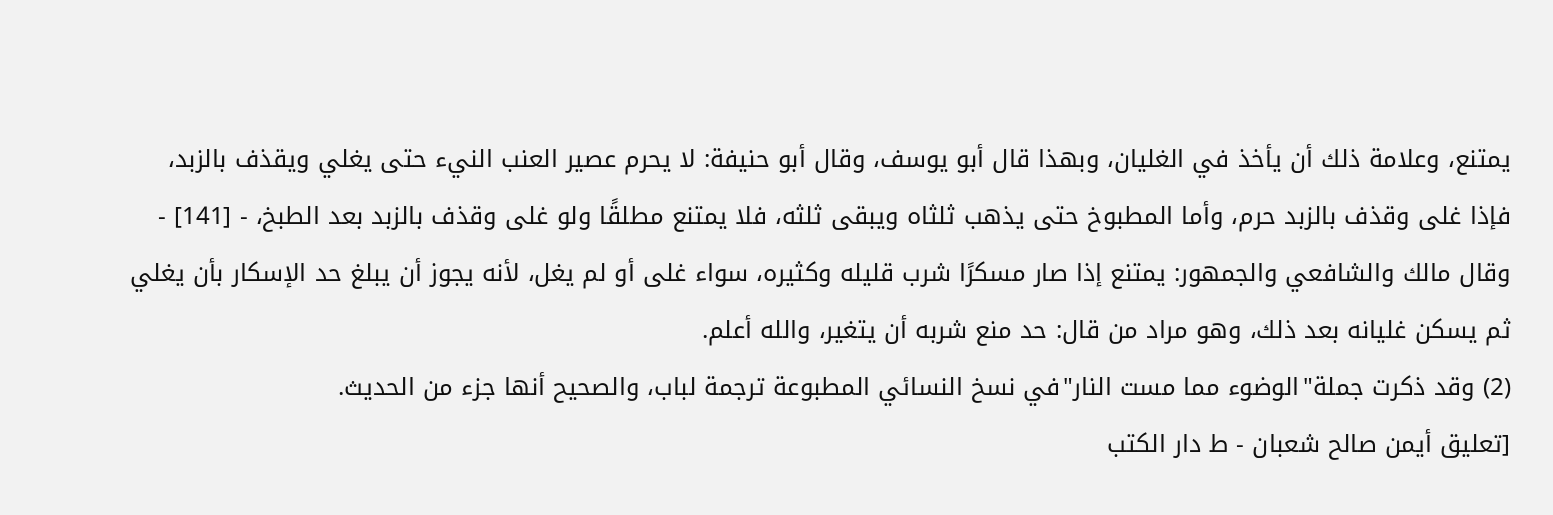يمتنع، وعلامة ذلك أن يأخذ في الغليان، وبهذا قال أبو يوسف، وقال أبو حنيفة: لا يحرم عصير العنب النيء حتى يغلي ويقذف بالزبد، فإذا غلى وقذف بالزبد حرم، وأما المطبوخ حتى يذهب ثلثاه ويبقى ثلثه، فلا يمتنع مطلقًا ولو غلى وقذف بالزبد بعد الطبخ، - [141] - وقال مالك والشافعي والجمهور: يمتنع إذا صار مسكرًا شرب قليله وكثيره، سواء غلى أو لم يغل، لأنه يجوز أن يبلغ حد الإسكار بأن يغلي ثم يسكن غليانه بعد ذلك، وهو مراد من قال: حد منع شربه أن يتغير، والله أعلم.
(2) وقد ذكرت جملة"الوضوء مما مست النار"في نسخ النسائي المطبوعة ترجمة لباب، والصحيح أنها جزء من الحديث.
[تعليق أيمن صالح شعبان - ط دار الكتب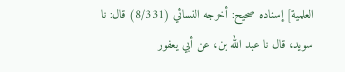العلمية] إسناده صحيح: أخرجه النسائي (8/331) قال: نا سويد، قال نا عبد الله بن، عن أبي يعفور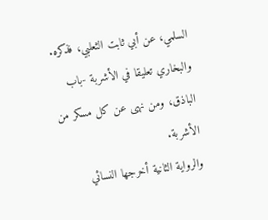السلمي، عن أبي ثابت الثعلبي، فذكره. والبخاري تعليقا في الأشربة -باب الباذق، ومن نهى عن كل مسكر من الأشربة.
والرواية الثانية أخرجها النسائي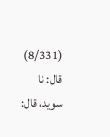(8/331) قال: نا سويد، قال: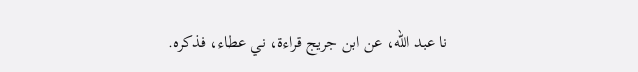نا عبد الله، عن ابن جريج قراءة، ني عطاء، فذكره.